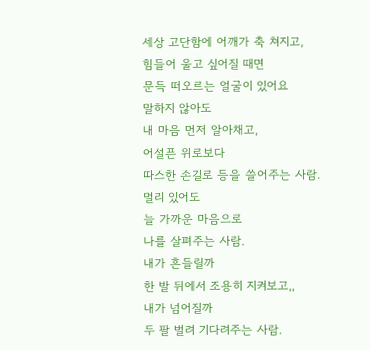세상 고단함에 어깨가 축 쳐지고,
힘들어 울고 싶어질 때면
문득 떠오르는 얼굴이 있어요
말하지 않아도
내 마음 먼저 알아채고,
어설픈 위로보다
따스한 손길로 등을 쓸어주는 사람.
멀리 있어도
늘 가까운 마음으로
나를 살펴주는 사람.
내가 흔들릴까
한 발 뒤에서 조용히 지켜보고,,
내가 넘어질까
두 팔 벌려 기다려주는 사람.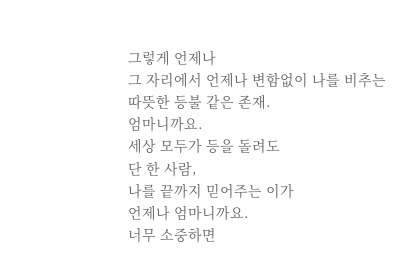그렇게 언제나
그 자리에서 언제나 변함없이 나를 비추는
따뜻한 등불 같은 존재.
엄마니까요.
세상 모두가 등을 돌려도
단 한 사람,
나를 끝까지 믿어주는 이가
언제나 엄마니까요.
너무 소중하면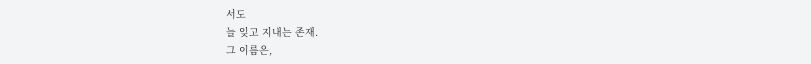서도
늘 잊고 지내는 존재.
그 이름은,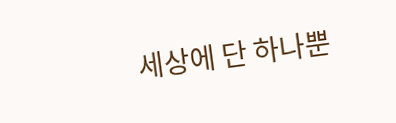세상에 단 하나뿐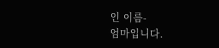인 이름-
엄마입니다.